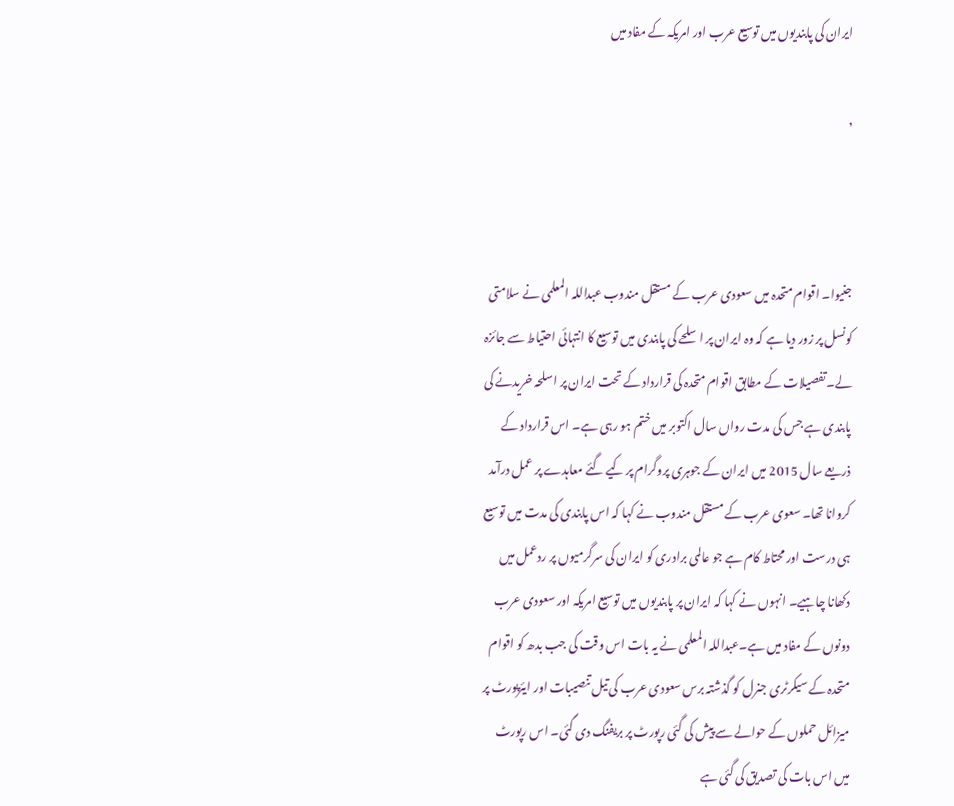ایران کی پابندیوں میں توسیع عرب اور امریکہ کے مفاد میں

,



جنیوا۔ اقوام متحدہ میں سعودی عرب کے مستقل مندوب عبداللہ المعلمی نے سلامتی کونسل پر زور دیا ہے کہ وہ ایران پر اسلحے کی پابندی میں توسیع کا انتہائی احتیاط سے جائزہ لے۔تفصیلات کے مطابق اقوام متحدہ کی قرارداد کے تحت ایران پر اسلحہ خریدنے کی پابندی ہے جس کی مدت رواں سال اکتوبر میں ختم ہو رہی ہے۔ اس قرارداد کے ذریعے سال 2015 میں ایران کے جوہری پروگرام پر کیے گئے معاہدے پر عمل درآمد کروانا تھا۔ سعوی عرب کے مستقل مندوب نے کہا کہ اس پابندی کی مدت میں توسیع ہی درست اور محتاط کام ہے جو عالمی برادری کو ایران کی سرگرمیوں پر ردعمل میں دکھانا چاہیے۔ انہوں نے کہا کہ ایران پر پابندیوں میں توسیع امریکہ اور سعودی عرب دونوں کے مفاد میں ہے۔عبداللہ المعلمی نے یہ بات اس وقت کی جب بدھ کو اقوام متحدہ کے سیکرٹری جنرل کو گذشتہ برس سعودی عرب کی تیل تنصیبات اور ایئرپورٹ پر میزائل حملوں کے حوالے سے پیش کی گئی رپورٹ پر بریفنگ دی گئی۔ اس رپورٹ میں اس بات کی تصدیق کی گئی ہے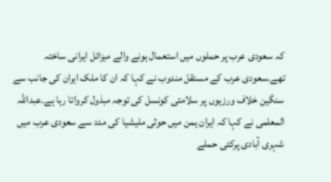کہ سعودی عرب پر حملوں میں استعمال ہونے والے میزائل ایرانی ساختہ تھے۔سعودی عرب کے مستقل مندوب نے کہا کہ ان کا ملک ایران کی جانب سے سنگین خلاف ورزیوں پر سلامتی کونسل کی توجہ مبذول کرواتا رہا ہے۔عبداللہ المعلمی نے کہا کہ ایران یمن میں حوثی ملیشیا کی مدد سے سعودی عرب میں شہری آبادی پرکئی حملے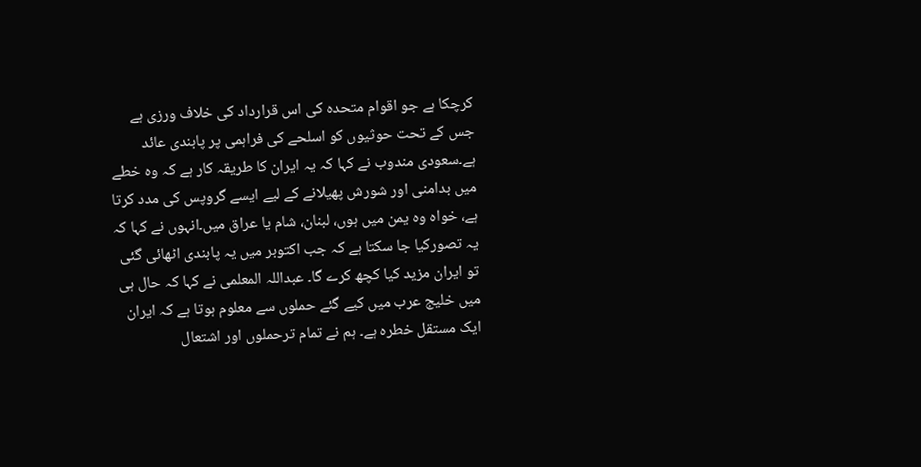کرچکا ہے جو اقوام متحدہ کی اس قرارداد کی خلاف ورزی ہے جس کے تحت حوثیوں کو اسلحے کی فراہمی پر پابندی عائد ہے۔سعودی مندوب نے کہا کہ یہ ایران کا طریقہ کار ہے کہ وہ خطے میں بدامنی اور شورش پھیلانے کے لیے ایسے گروپس کی مدد کرتا ہے، خواہ وہ یمن میں ہوں، لبنان، شام یا عراق میں۔انہوں نے کہا کہ یہ تصورکیا جا سکتا ہے کہ جب اکتوبر میں یہ پابندی اٹھائی گئی تو ایران مزید کیا کچھ کرے گا۔ عبداللہ المعلمی نے کہا کہ حال ہی میں خلیج عرب میں کیے گئے حملوں سے معلوم ہوتا ہے کہ ایران ایک مستقل خطرہ ہے۔ ہم نے تمام ترحملوں اور اشتعال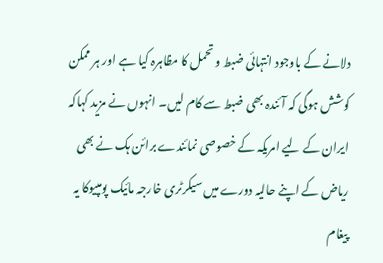دلانے کے باوجود انتہائی ضبط و تحمل کا مظاہرہ کیا ہے اور ہر ممکن کوشش ہوگی کہ آئندہ بھی ضبط سے کام لیں۔ انہوں نے مزید کہاکہ ایران کے لیے امریکہ کے خصوصی نمائندے برائن ہک نے بھی ریاض کے اپنے حالیہ دورے میں سیکرٹری خارجہ مائیک پومپیوکا یہ پیغام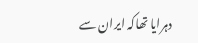دہرایا تھاکہ ایران سے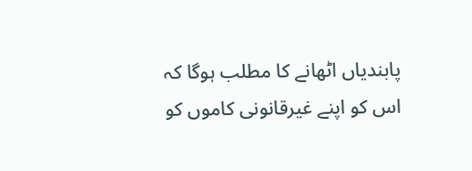پابندیاں اٹھانے کا مطلب ہوگا کہ اس کو اپنے غیرقانونی کاموں کو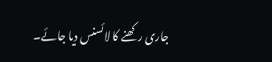جاری رکھنے کا لائسنس دیا جائے۔